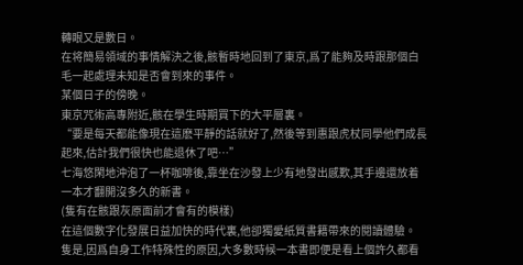轉眼又是數日。
在将簡易領域的事情解決之後,骸暫時地回到了東京,爲了能夠及時跟那個白毛一起處理未知是否會到來的事件。
某個日子的傍晚。
東京咒術高專附近,骸在學生時期買下的大平層裏。
“要是每天都能像現在這麽平靜的話就好了,然後等到惠跟虎杖同學他們成長起來,估計我們很快也能退休了吧…”
七海悠閑地沖泡了一杯咖啡後,靠坐在沙發上少有地發出感歎,其手邊還放着一本才翻開沒多久的新書。
(隻有在骸跟灰原面前才會有的模樣)
在這個數字化發展日益加快的時代裏,他卻獨愛紙質書籍帶來的閱讀體驗。
隻是,因爲自身工作特殊性的原因,大多數時候一本書即便是看上個許久都看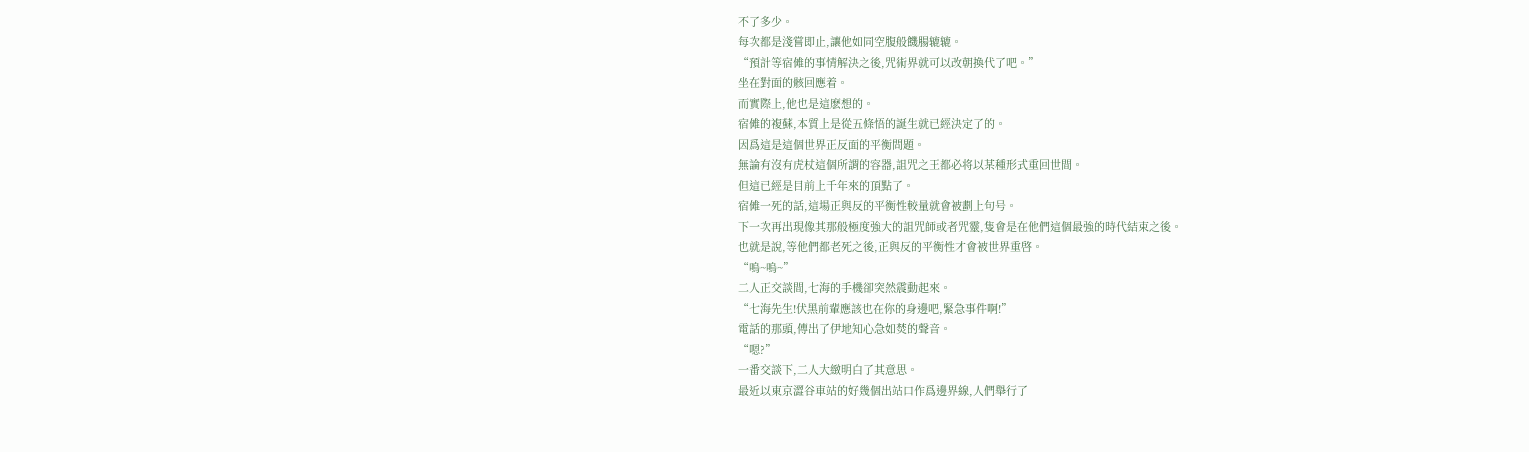不了多少。
每次都是淺嘗即止,讓他如同空腹般饑腸辘辘。
“預計等宿傩的事情解決之後,咒術界就可以改朝換代了吧。”
坐在對面的骸回應着。
而實際上,他也是這麽想的。
宿傩的複蘇,本質上是從五條悟的誕生就已經決定了的。
因爲這是這個世界正反面的平衡問題。
無論有沒有虎杖這個所謂的容器,詛咒之王都必将以某種形式重回世間。
但這已經是目前上千年來的頂點了。
宿傩一死的話,這場正與反的平衡性較量就會被劃上句号。
下一次再出現像其那般極度強大的詛咒師或者咒靈,隻會是在他們這個最強的時代結束之後。
也就是說,等他們都老死之後,正與反的平衡性才會被世界重啓。
“嗚~嗚~”
二人正交談間,七海的手機卻突然震動起來。
“七海先生!伏黑前輩應該也在你的身邊吧,緊急事件啊!”
電話的那頭,傳出了伊地知心急如焚的聲音。
“嗯?”
一番交談下,二人大緻明白了其意思。
最近以東京澀谷車站的好幾個出站口作爲邊界線,人們舉行了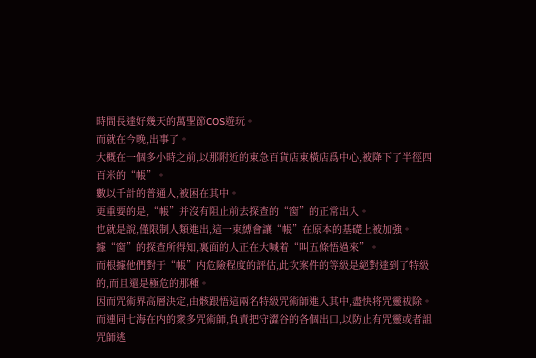時間長達好幾天的萬聖節COS遊玩。
而就在今晚,出事了。
大概在一個多小時之前,以那附近的東急百貨店東橫店爲中心,被降下了半徑四百米的“帳”。
數以千計的普通人,被困在其中。
更重要的是,“帳”并沒有阻止前去探查的“窗”的正常出入。
也就是說,僅限制人類進出,這一束縛會讓“帳”在原本的基礎上被加強。
據“窗”的探查所得知,裏面的人正在大喊着“叫五條悟過來”。
而根據他們對于“帳”内危險程度的評估,此次案件的等級是絕對達到了特級的,而且還是極危的那種。
因而咒術界高層決定,由骸跟悟這兩名特級咒術師進入其中,盡快将咒靈祓除。
而連同七海在内的衆多咒術師,負責把守澀谷的各個出口,以防止有咒靈或者詛咒師逃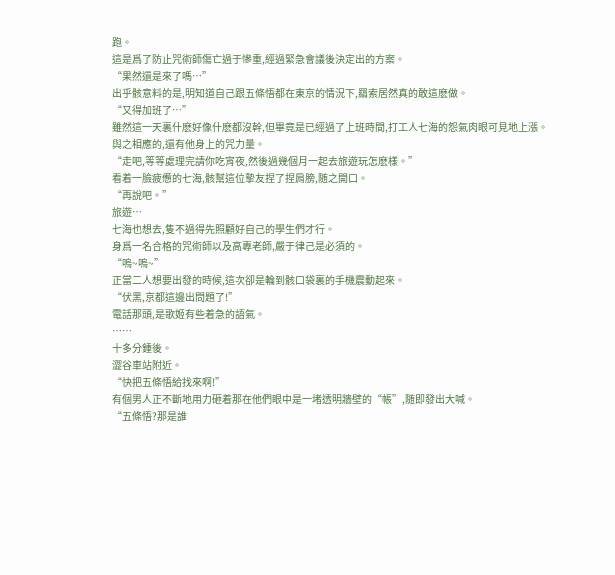跑。
這是爲了防止咒術師傷亡過于慘重,經過緊急會議後決定出的方案。
“果然還是來了嗎…”
出乎骸意料的是,明知道自己跟五條悟都在東京的情況下,羂索居然真的敢這麽做。
“又得加班了…”
雖然這一天裏什麽好像什麽都沒幹,但畢竟是已經過了上班時間,打工人七海的怨氣肉眼可見地上漲。
與之相應的,還有他身上的咒力量。
“走吧,等等處理完請你吃宵夜,然後過幾個月一起去旅遊玩怎麽樣。”
看着一臉疲憊的七海,骸幫這位摯友捏了捏肩膀,随之開口。
“再說吧。”
旅遊…
七海也想去,隻不過得先照顧好自己的學生們才行。
身爲一名合格的咒術師以及高專老師,嚴于律己是必須的。
“嗚~嗚~”
正當二人想要出發的時候,這次卻是輪到骸口袋裏的手機震動起來。
“伏黑,京都這邊出問題了!”
電話那頭,是歌姬有些着急的語氣。
……
十多分鍾後。
澀谷車站附近。
“快把五條悟給找來啊!”
有個男人正不斷地用力砸着那在他們眼中是一堵透明牆壁的“帳”,随即發出大喊。
“五條悟?那是誰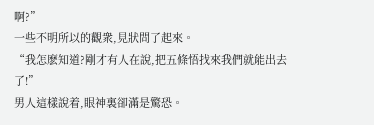啊?”
一些不明所以的觀衆,見狀問了起來。
“我怎麽知道?剛才有人在說,把五條悟找來我們就能出去了!”
男人這樣說着,眼神裏卻滿是驚恐。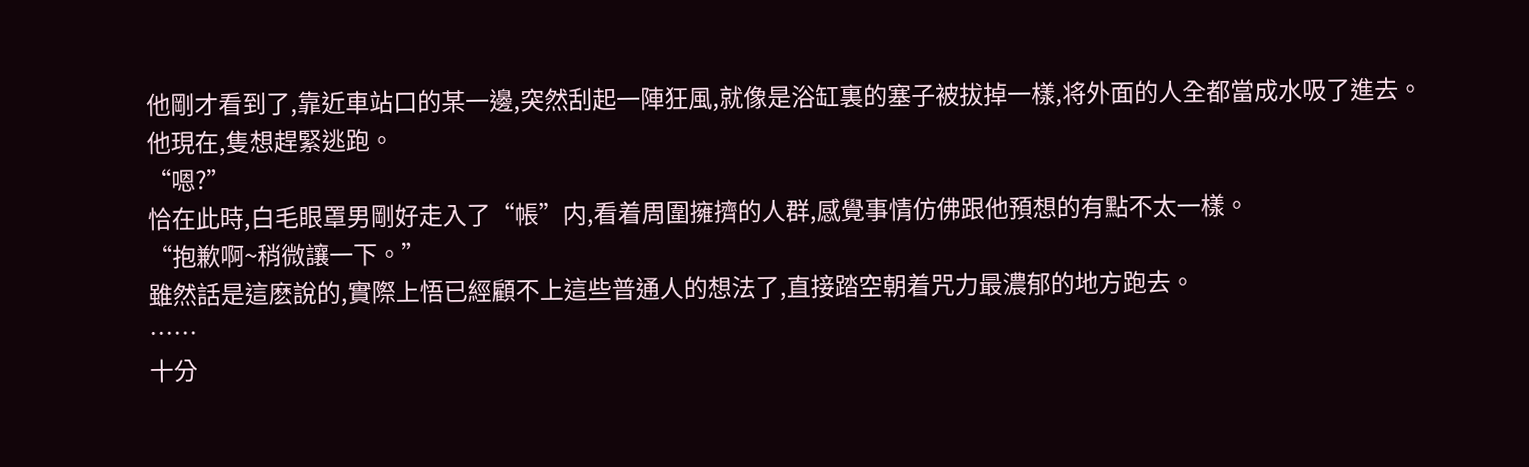他剛才看到了,靠近車站口的某一邊,突然刮起一陣狂風,就像是浴缸裏的塞子被拔掉一樣,将外面的人全都當成水吸了進去。
他現在,隻想趕緊逃跑。
“嗯?”
恰在此時,白毛眼罩男剛好走入了“帳”内,看着周圍擁擠的人群,感覺事情仿佛跟他預想的有點不太一樣。
“抱歉啊~稍微讓一下。”
雖然話是這麽說的,實際上悟已經顧不上這些普通人的想法了,直接踏空朝着咒力最濃郁的地方跑去。
……
十分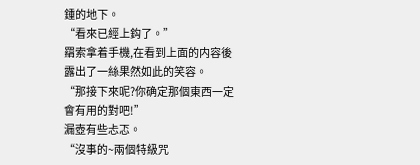鍾的地下。
“看來已經上鈎了。”
羂索拿着手機,在看到上面的内容後露出了一絲果然如此的笑容。
“那接下來呢?你确定那個東西一定會有用的對吧!”
漏壺有些忐忑。
“沒事的~兩個特級咒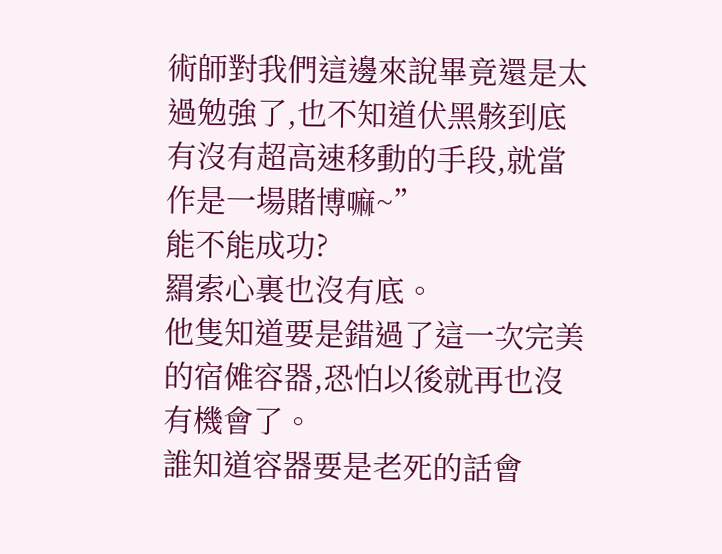術師對我們這邊來說畢竟還是太過勉強了,也不知道伏黑骸到底有沒有超高速移動的手段,就當作是一場賭博嘛~”
能不能成功?
羂索心裏也沒有底。
他隻知道要是錯過了這一次完美的宿傩容器,恐怕以後就再也沒有機會了。
誰知道容器要是老死的話會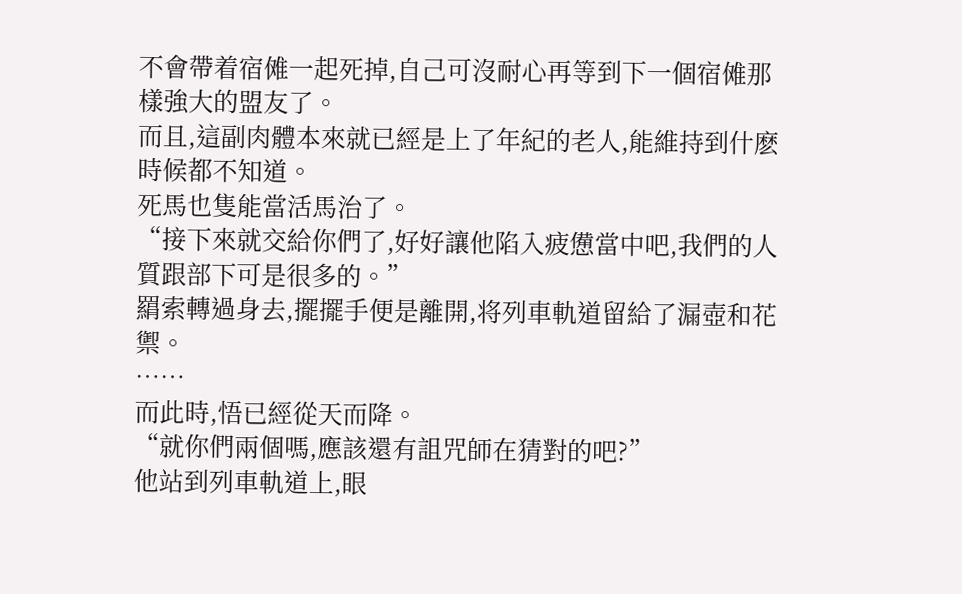不會帶着宿傩一起死掉,自己可沒耐心再等到下一個宿傩那樣強大的盟友了。
而且,這副肉體本來就已經是上了年紀的老人,能維持到什麽時候都不知道。
死馬也隻能當活馬治了。
“接下來就交給你們了,好好讓他陷入疲憊當中吧,我們的人質跟部下可是很多的。”
羂索轉過身去,擺擺手便是離開,将列車軌道留給了漏壺和花禦。
……
而此時,悟已經從天而降。
“就你們兩個嗎,應該還有詛咒師在猜對的吧?”
他站到列車軌道上,眼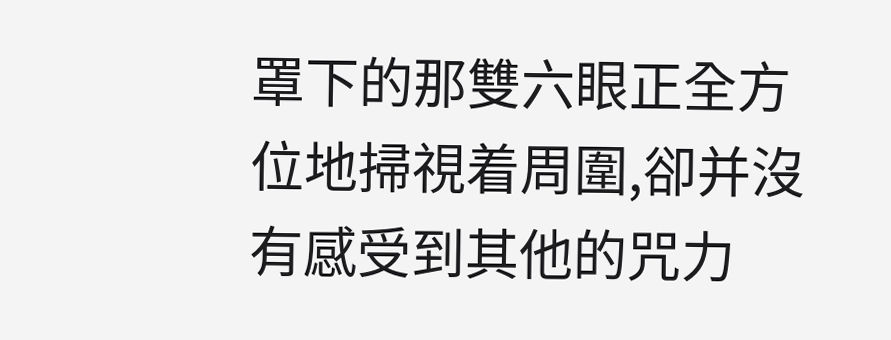罩下的那雙六眼正全方位地掃視着周圍,卻并沒有感受到其他的咒力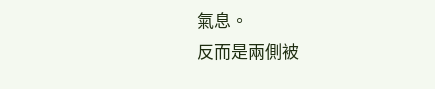氣息。
反而是兩側被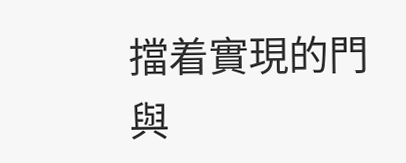擋着實現的門與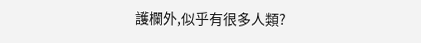護欄外,似乎有很多人類?